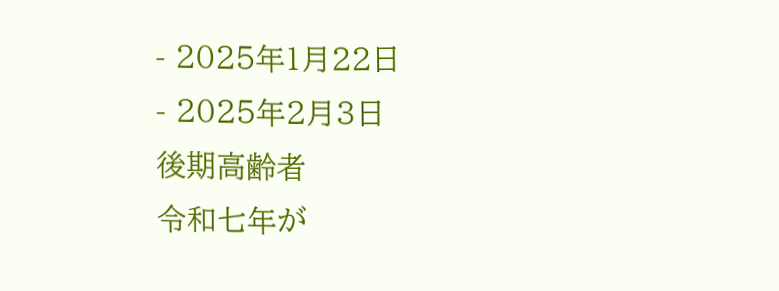- 2025年1月22日
- 2025年2月3日
後期高齢者
令和七年が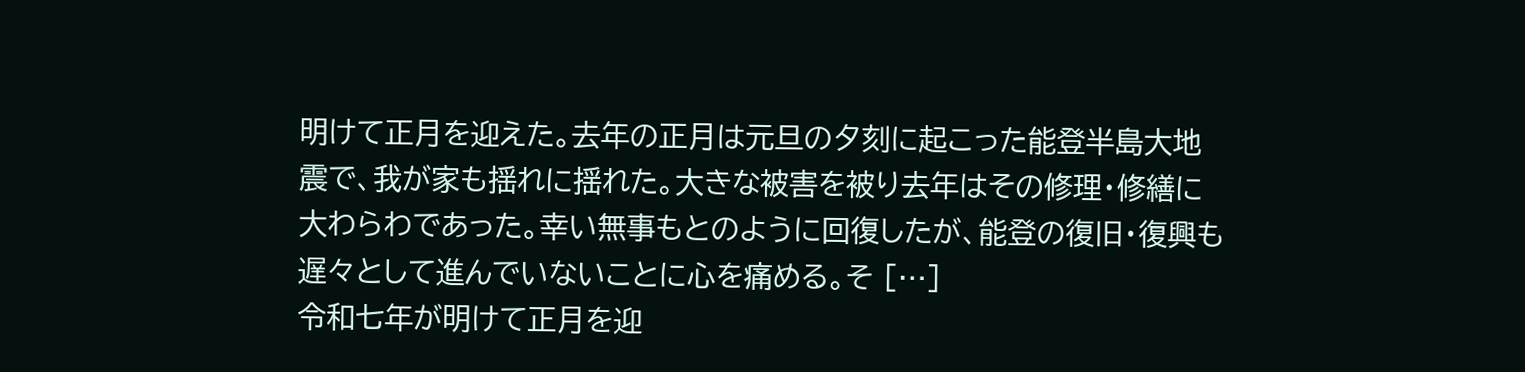明けて正月を迎えた。去年の正月は元旦の夕刻に起こった能登半島大地震で、我が家も揺れに揺れた。大きな被害を被り去年はその修理・修繕に大わらわであった。幸い無事もとのように回復したが、能登の復旧・復興も遅々として進んでいないことに心を痛める。そ […]
令和七年が明けて正月を迎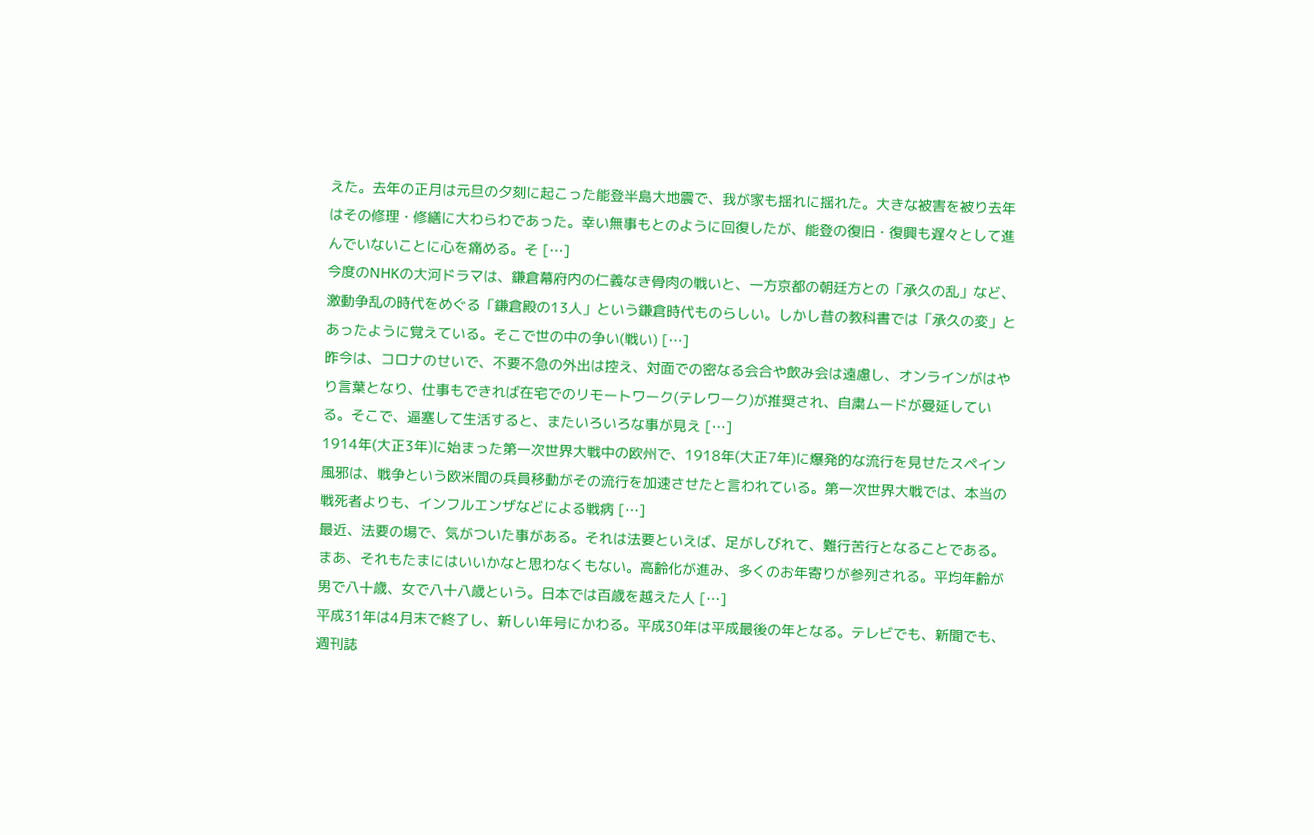えた。去年の正月は元旦の夕刻に起こった能登半島大地震で、我が家も揺れに揺れた。大きな被害を被り去年はその修理・修繕に大わらわであった。幸い無事もとのように回復したが、能登の復旧・復興も遅々として進んでいないことに心を痛める。そ […]
今度のNHKの大河ドラマは、鎌倉幕府内の仁義なき骨肉の戦いと、一方京都の朝廷方との「承久の乱」など、激動争乱の時代をめぐる「鎌倉殿の13人」という鎌倉時代ものらしい。しかし昔の教科書では「承久の変」とあったように覚えている。そこで世の中の争い(戦い) […]
昨今は、コロナのせいで、不要不急の外出は控え、対面での密なる会合や飲み会は遠慮し、オンラインがはやり言葉となり、仕事もできれば在宅でのリモートワーク(テレワーク)が推奨され、自粛ムードが曼延している。そこで、逼塞して生活すると、またいろいろな事が見え […]
1914年(大正3年)に始まった第一次世界大戦中の欧州で、1918年(大正7年)に爆発的な流行を見せたスペイン風邪は、戦争という欧米間の兵員移動がその流行を加速させたと言われている。第一次世界大戦では、本当の戦死者よりも、インフルエンザなどによる戦病 […]
最近、法要の場で、気がついた事がある。それは法要といえば、足がしびれて、難行苦行となることである。まあ、それもたまにはいいかなと思わなくもない。高齢化が進み、多くのお年寄りが参列される。平均年齢が男で八十歳、女で八十八歳という。日本では百歳を越えた人 […]
平成31年は4月末で終了し、新しい年号にかわる。平成30年は平成最後の年となる。テレビでも、新聞でも、週刊誌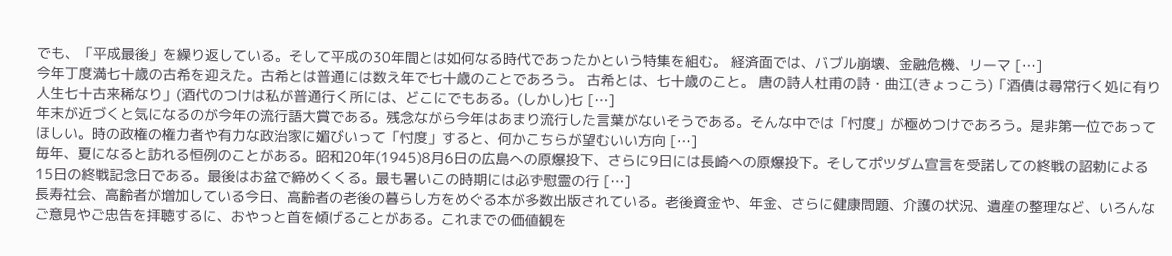でも、「平成最後」を繰り返している。そして平成の30年間とは如何なる時代であったかという特集を組む。 経済面では、バブル崩壊、金融危機、リーマ […]
今年丁度満七十歳の古希を迎えた。古希とは普通には数え年で七十歳のことであろう。 古希とは、七十歳のこと。 唐の詩人杜甫の詩・曲江(きょっこう)「酒債は尋常行く処に有り 人生七十古来稀なり」(酒代のつけは私が普通行く所には、どこにでもある。(しかし)七 […]
年末が近づくと気になるのが今年の流行語大賞である。残念ながら今年はあまり流行した言葉がないそうである。そんな中では「忖度」が極めつけであろう。是非第一位であってほしい。時の政権の権力者や有力な政治家に媚びいって「忖度」すると、何かこちらが望むいい方向 […]
毎年、夏になると訪れる恒例のことがある。昭和20年(1945)8月6日の広島への原爆投下、さらに9日には長崎への原爆投下。そしてポツダム宣言を受諾しての終戦の詔勅による15日の終戦記念日である。最後はお盆で締めくくる。最も暑いこの時期には必ず慰霊の行 […]
長寿社会、高齢者が増加している今日、高齢者の老後の暮らし方をめぐる本が多数出版されている。老後資金や、年金、さらに健康問題、介護の状況、遺産の整理など、いろんなご意見やご忠告を拝聴するに、おやっと首を傾げることがある。これまでの価値観を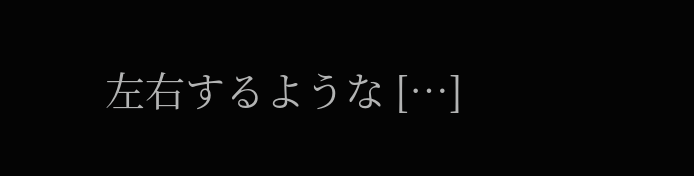左右するような […]